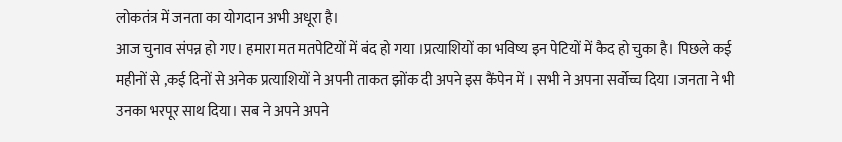लोकतंत्र में जनता का योगदान अभी अधूरा है।
आज चुनाव संपन्न हो गए। हमारा मत मतपेटियों में बंद हो गया ।प्रत्याशियों का भविष्य इन पेटियों में कैद हो चुका है। पिछले कई महीनों से ,कई दिनों से अनेक प्रत्याशियों ने अपनी ताकत झोंक दी अपने इस कैंपेन में । सभी ने अपना सर्वोच्च दिया ।जनता ने भी उनका भरपूर साथ दिया। सब ने अपने अपने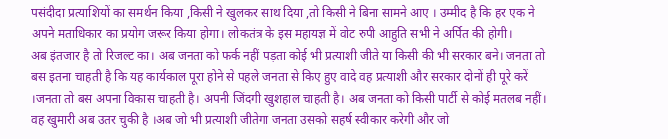पसंदीदा प्रत्याशियों का समर्थन किया ,किसी ने खुलकर साथ दिया ,तो किसी ने बिना सामने आए । उम्मीद है कि हर एक ने अपने मताधिकार का प्रयोग जरूर किया होगा। लोकतंत्र के इस महायज्ञ में वोट रुपी आहुति सभी ने अर्पित की होगी।
अब इंतजार है तो रिजल्ट का। अब जनता को फर्क नहीं पड़ता कोई भी प्रत्याशी जीते या किसी की भी सरकार बने। जनता तो बस इतना चाहती है कि यह कार्यकाल पूरा होने से पहले जनता से किए हुए वादे वह प्रत्याशी और सरकार दोनों ही पूरे करें ।जनता तो बस अपना विकास चाहती है। अपनी जिंदगी खुशहाल चाहती है। अब जनता को किसी पार्टी से कोई मतलब नहीं। वह खुमारी अब उतर चुकी है ।अब जो भी प्रत्याशी जीतेगा जनता उसको सहर्ष स्वीकार करेगी और जो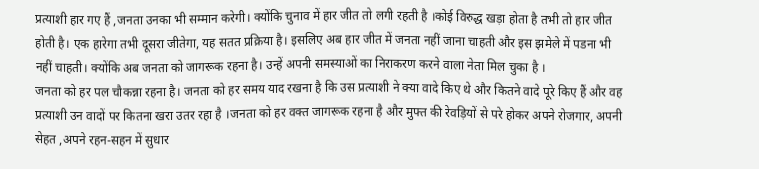प्रत्याशी हार गए हैं ,जनता उनका भी सम्मान करेगी। क्योंकि चुनाव में हार जीत तो लगी रहती है ।कोई विरुद्ध खड़ा होता है तभी तो हार जीत होती है। एक हारेगा तभी दूसरा जीतेगा, यह सतत प्रक्रिया है। इसलिए अब हार जीत में जनता नहीं जाना चाहती और इस झमेले में पडना भी नहीं चाहती। क्योंकि अब जनता को जागरूक रहना है। उन्हें अपनी समस्याओं का निराकरण करने वाला नेता मिल चुका है ।
जनता को हर पल चौकन्ना रहना है। जनता को हर समय याद रखना है कि उस प्रत्याशी ने क्या वादे किए थे और कितने वादे पूरे किए हैं और वह प्रत्याशी उन वादों पर कितना खरा उतर रहा है ।जनता को हर वक्त जागरूक रहना है और मुफ्त की रेवड़ियों से परे होकर अपने रोजगार, अपनी सेहत ,अपने रहन-सहन में सुधार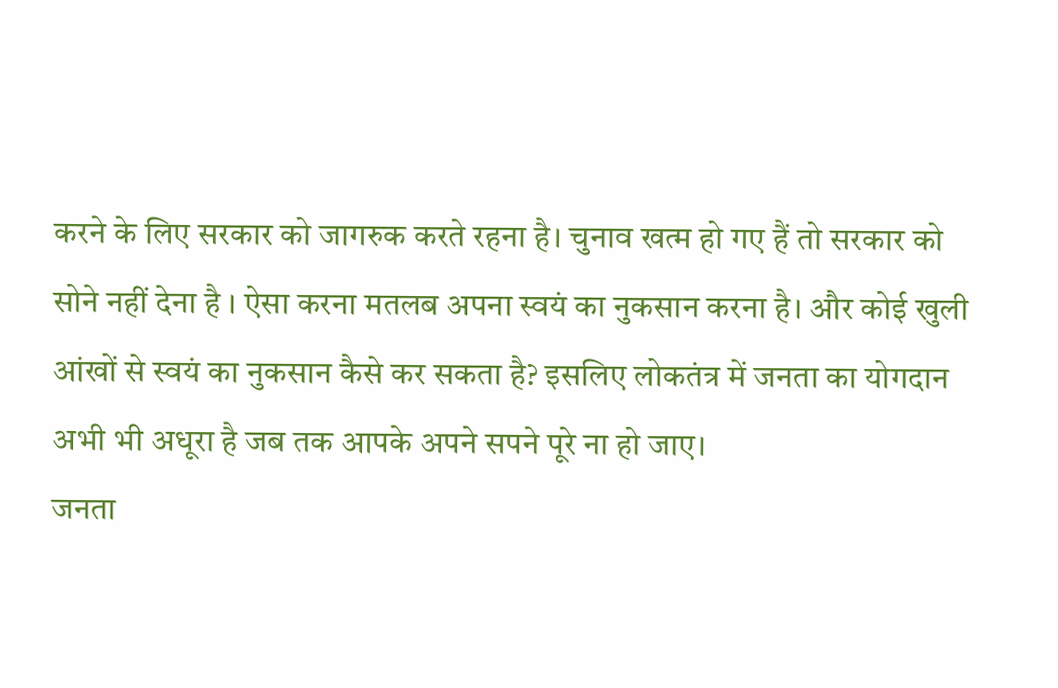करने के लिए सरकार को जागरुक करते रहना है। चुनाव खत्म हो गए हैं तो सरकार को सोने नहीं देना है । ऐसा करना मतलब अपना स्वयं का नुकसान करना है। और कोई खुली आंखों से स्वयं का नुकसान कैसे कर सकता है? इसलिए लोकतंत्र में जनता का योगदान अभी भी अधूरा है जब तक आपके अपने सपने पूरे ना हो जाए।
जनता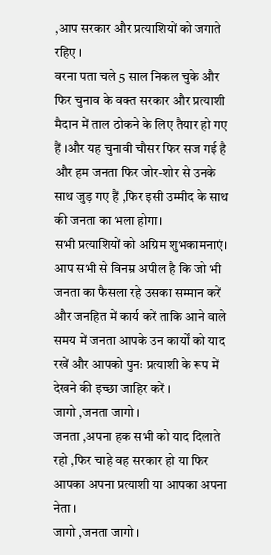,आप सरकार और प्रत्याशियों को जगाते रहिए ।
वरना पता चले 5 साल निकल चुके और फिर चुनाव के वक्त सरकार और प्रत्याशी मैदान में ताल ठोकने के लिए तैयार हो गए हैं ।और यह चुनावी चौसर फिर सज गई है और हम जनता फिर जोर-शोर से उनके साथ जुड़ गए हैं ,फिर इसी उम्मीद के साथ की जनता का भला होगा।
सभी प्रत्याशियों को अग्रिम शुभकामनाएं। आप सभी से विनम्र अपील है कि जो भी जनता का फैसला रहे उसका सम्मान करें और जनहित में कार्य करें ताकि आने वाले समय में जनता आपके उन कार्यों को याद रखें और आपको पुनः प्रत्याशी के रूप में देखने की इच्छा जाहिर करें ।
जागो ,जनता जागो ।
जनता ,अपना हक सभी को याद दिलाते रहो ,फिर चाहे वह सरकार हो या फिर आपका अपना प्रत्याशी या आपका अपना नेता ।
जागो ,जनता जागो ।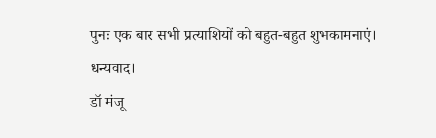पुनः एक बार सभी प्रत्याशियों को बहुत-बहुत शुभकामनाएं।
धन्यवाद।
डॉ मंजू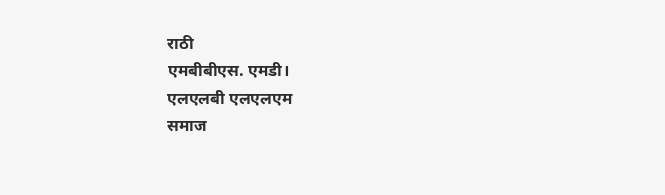राठी
एमबीबीएस. एमडी।
एलएलबी एलएलएम
समाज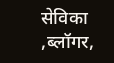सेविका ,ब्लॉगर,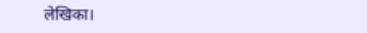लेखिका।